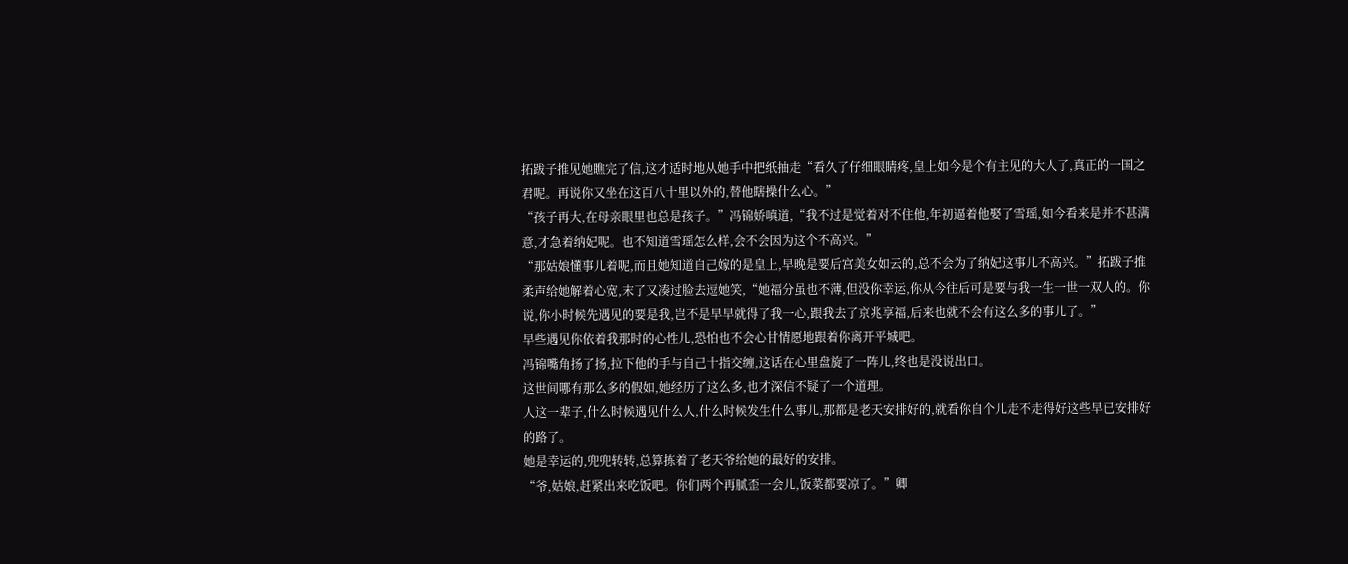拓跋子推见她瞧完了信,这才适时地从她手中把纸抽走“看久了仔细眼睛疼,皇上如今是个有主见的大人了,真正的一国之君呢。再说你又坐在这百八十里以外的,替他瞎操什么心。”
“孩子再大,在母亲眼里也总是孩子。”冯锦娇嗔道,“我不过是觉着对不住他,年初逼着他娶了雪瑶,如今看来是并不甚满意,才急着纳妃呢。也不知道雪瑶怎么样,会不会因为这个不高兴。”
“那姑娘懂事儿着呢,而且她知道自己嫁的是皇上,早晚是要后宫美女如云的,总不会为了纳妃这事儿不高兴。”拓跋子推柔声给她解着心宽,末了又凑过脸去逗她笑,“她福分虽也不薄,但没你幸运,你从今往后可是要与我一生一世一双人的。你说,你小时候先遇见的要是我,岂不是早早就得了我一心,跟我去了京兆享福,后来也就不会有这么多的事儿了。”
早些遇见你依着我那时的心性儿,恐怕也不会心甘情愿地跟着你离开平城吧。
冯锦嘴角扬了扬,拉下他的手与自己十指交缠,这话在心里盘旋了一阵儿,终也是没说出口。
这世间哪有那么多的假如,她经历了这么多,也才深信不疑了一个道理。
人这一辈子,什么时候遇见什么人,什么时候发生什么事儿,那都是老天安排好的,就看你自个儿走不走得好这些早已安排好的路了。
她是幸运的,兜兜转转,总算拣着了老天爷给她的最好的安排。
“爷,姑娘,赶紧出来吃饭吧。你们两个再腻歪一会儿,饭菜都要凉了。”卿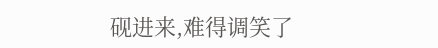砚进来,难得调笑了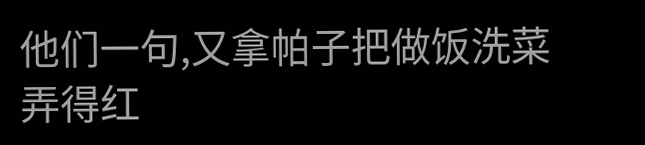他们一句,又拿帕子把做饭洗菜弄得红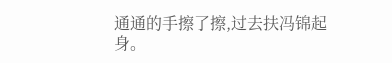通通的手擦了擦,过去扶冯锦起身。